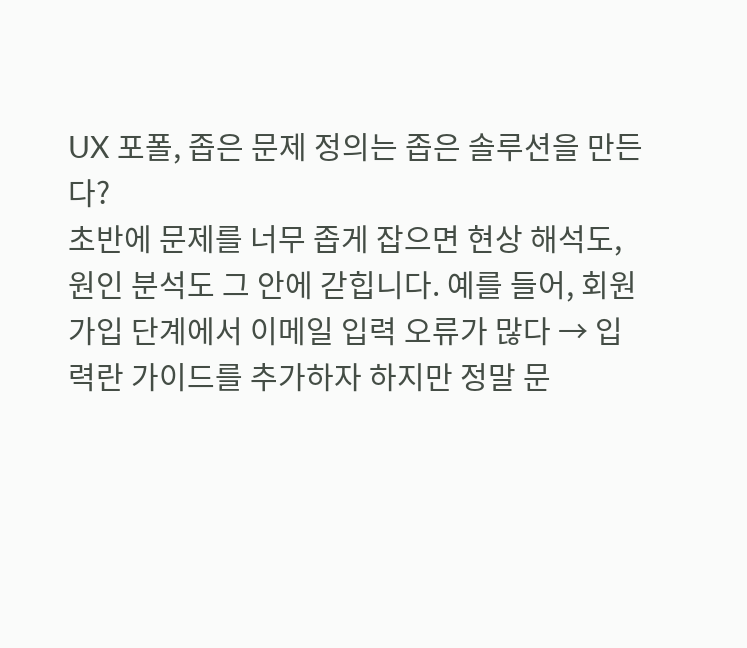UX 포폴, 좁은 문제 정의는 좁은 솔루션을 만든다?
초반에 문제를 너무 좁게 잡으면 현상 해석도, 원인 분석도 그 안에 갇힙니다. 예를 들어, 회원가입 단계에서 이메일 입력 오류가 많다 → 입력란 가이드를 추가하자 하지만 정말 문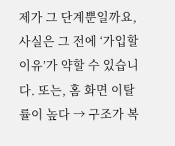제가 그 단계뿐일까요, 사실은 그 전에 ‘가입할 이유’가 약할 수 있습니다. 또는, 홈 화면 이탈률이 높다 → 구조가 복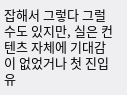잡해서 그렇다 그럴 수도 있지만, 실은 컨텐츠 자체에 기대감이 없었거나 첫 진입 유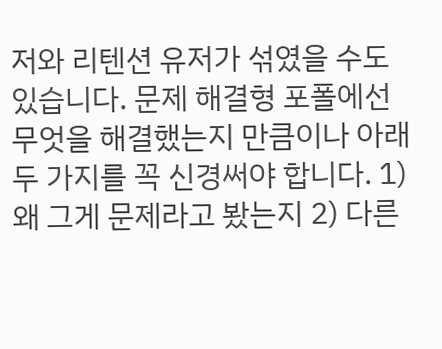저와 리텐션 유저가 섞였을 수도 있습니다. 문제 해결형 포폴에선 무엇을 해결했는지 만큼이나 아래 두 가지를 꼭 신경써야 합니다. 1) 왜 그게 문제라고 봤는지 2) 다른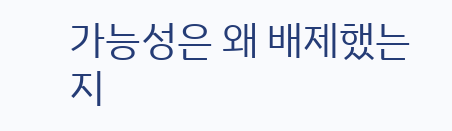가능성은 왜 배제했는지